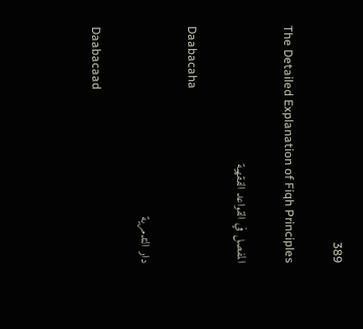389

The Detailed Explanation of Fiqh Principles

المفصل في القواعد الفقهية

Daabacaha

دار التدمرية

Daabacaad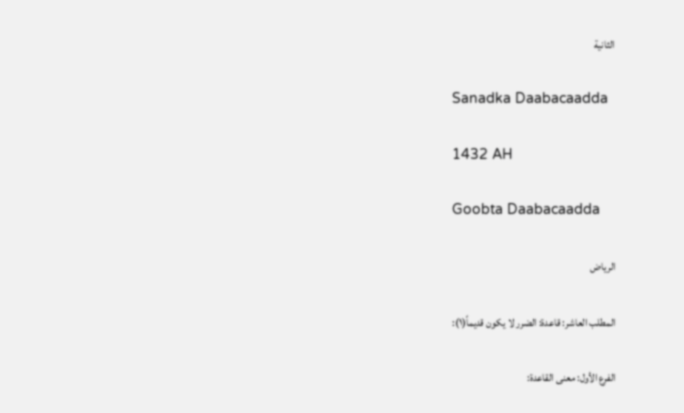الثانية

Sanadka Daabacaadda

1432 AH

Goobta Daabacaadda

الرياض

المطلب العاشر: قاعدة: الضرر لا يكون قديماً(١):

الفرع الأول: معنى القاعدة: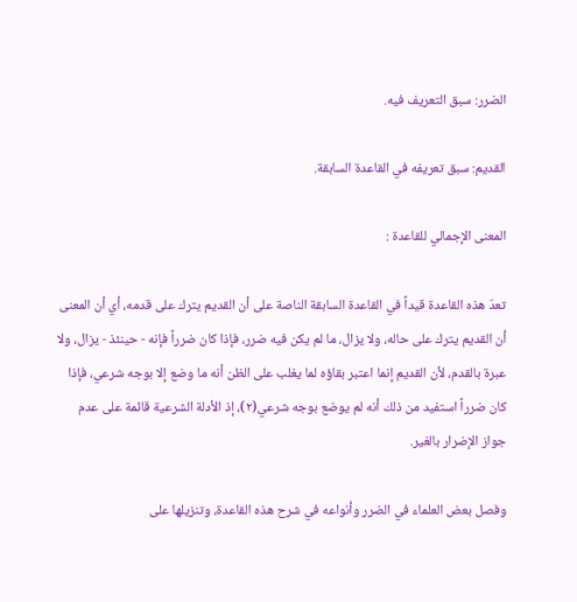الضرر: سبق التعريف فيه.

القديم: سبق تعريفه في القاعدة السابقة.

المعنى الإجمالي للقاعدة :

تعدّ هذه القاعدة قيداً في القاعدة السابقة الناصة على أن القديم يترك على قدمه، أي أن المعنى أن القديم يترك على حاله، ولا يزال، ما لم يكن فيه ضرر، فإذا كان ضرراً فإنه - حينئذ - يزال، ولا عبرة بالقدم، لأن القديم إنما اعتبر بقاؤه لما يغلب على الظن أنه ما وضع إلا بوجه شرعي، فإذا كان ضرراً استفيد من ذلك أنه لم يوضع بوجه شرعي(٢)، إذ الأدلة الشرعية قائمة على عدم جواز الإضرار بالغير.

وفصل بعض العلماء في الضرر وأنواعه في شرح هذه القاعدة، وتنزيلها على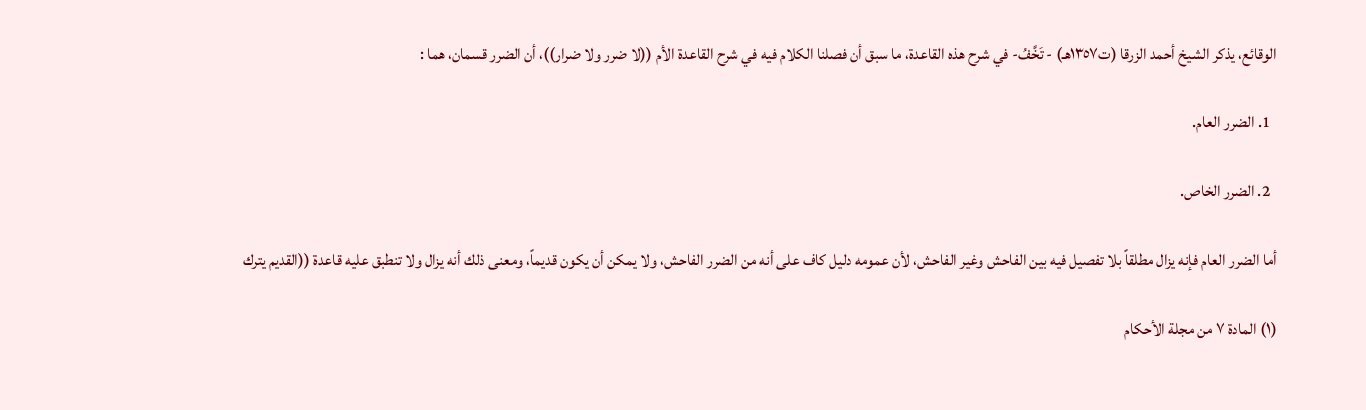الوقائع، يذكر الشيخ أحمد الزرقا (ت١٣٥٧هـ) - تَخَّفُ- في شرح هذه القاعدة، ما سبق أن فصلنا الكلام فيه في شرح القاعدة الأم ((لا ضرر ولا ضرار))، أن الضرر قسمان، هما :

  1. الضرر العام.

  2. الضرر الخاص.

أما الضرر العام فإنه يزال مطلقاً بلا تفصيل فيه بين الفاحش وغير الفاحش، لأن عمومه دليل كاف على أنه من الضرر الفاحش، ولا يمكن أن يكون قديماً، ومعنى ذلك أنه يزال ولا تنطبق عليه قاعدة ((القديم يترك

(١) المادة ٧ من مجلة الأحكام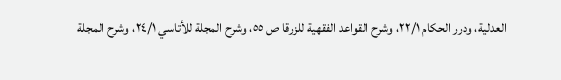العدلية، ودرر الحكام ٢٢/١، وشرح القواعد الفقهية للزرقا ص ٥٥، وشرح المجلة للأتاسي ٢٤/١، وشرح المجلة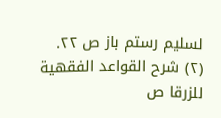لسليم رستم باز ص ٢٢.
(٢) شرح القواعد الفقهية للزرقا ص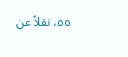٥٥، نقلاً عن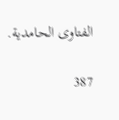الفتاوى الحامدية.

387